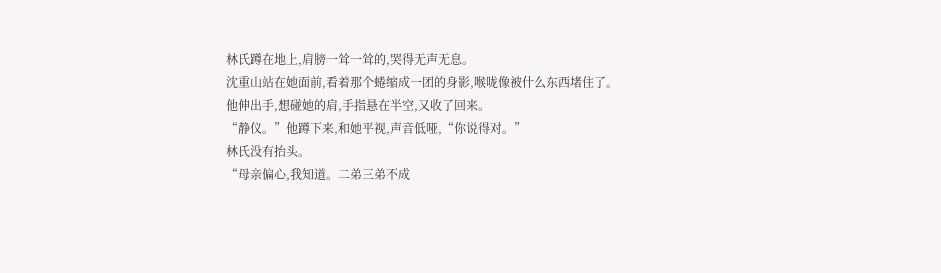林氏蹲在地上,肩膀一耸一耸的,哭得无声无息。
沈重山站在她面前,看着那个蜷缩成一团的身影,喉咙像被什么东西堵住了。
他伸出手,想碰她的肩,手指悬在半空,又收了回来。
“静仪。”他蹲下来,和她平视,声音低哑,“你说得对。”
林氏没有抬头。
“母亲偏心,我知道。二弟三弟不成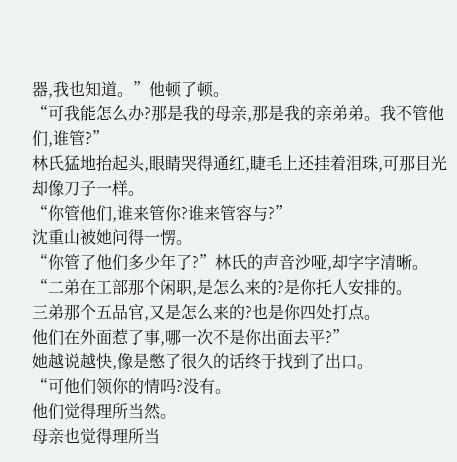器,我也知道。”他顿了顿。
“可我能怎么办?那是我的母亲,那是我的亲弟弟。我不管他们,谁管?”
林氏猛地抬起头,眼睛哭得通红,睫毛上还挂着泪珠,可那目光却像刀子一样。
“你管他们,谁来管你?谁来管容与?”
沈重山被她问得一愣。
“你管了他们多少年了?”林氏的声音沙哑,却字字清晰。
“二弟在工部那个闲职,是怎么来的?是你托人安排的。
三弟那个五品官,又是怎么来的?也是你四处打点。
他们在外面惹了事,哪一次不是你出面去平?”
她越说越快,像是憋了很久的话终于找到了出口。
“可他们领你的情吗?没有。
他们觉得理所当然。
母亲也觉得理所当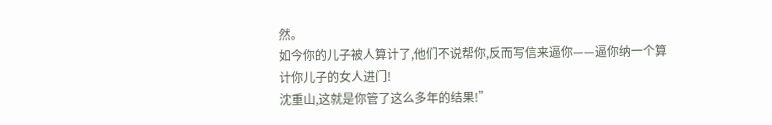然。
如今你的儿子被人算计了,他们不说帮你,反而写信来逼你——逼你纳一个算计你儿子的女人进门!
沈重山,这就是你管了这么多年的结果!”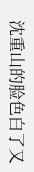沈重山的脸色白了又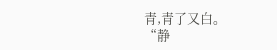青,青了又白。
“静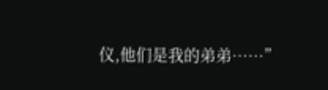仪,他们是我的弟弟……”